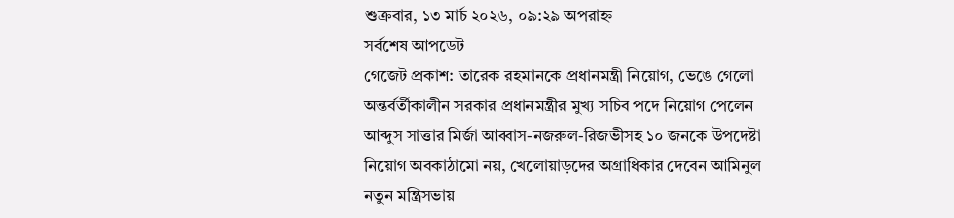শুক্রবার, ১৩ মার্চ ২০২৬, ০৯:২৯ অপরাহ্ন
সর্বশেষ আপডেট
গেজেট প্রকাশ: তারেক রহমানকে প্রধানমন্ত্রী নিয়োগ, ভেঙে গেলো অন্তর্বর্তীকালীন সরকার প্রধানমন্ত্রীর মুখ্য সচিব পদে নিয়োগ পেলেন আব্দুস সাত্তার মির্জা আব্বাস-নজরুল-রিজভীসহ ১০ জনকে উপদেষ্টা নিয়োগ অবকাঠামো নয়, খেলোয়াড়দের অগ্রাধিকার দেবেন আমিনুল নতুন মন্ত্রিসভায়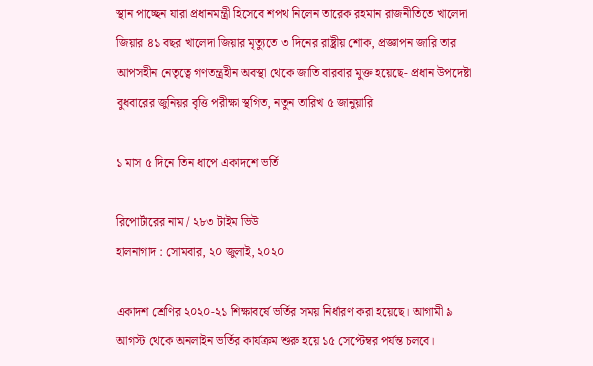স্থান পাচ্ছেন যারা প্রধানমন্ত্রী হিসেবে শপথ নিলেন তারেক রহমান রাজনীতিতে খালেদা জিয়ার ৪১ বছর খালেদা জিয়ার মৃত্যুতে ৩ দিনের রাষ্ট্রীয় শোক, প্রজ্ঞাপন জারি তার আপসহীন নেতৃত্বে গণতন্ত্রহীন অবস্থা থেকে জাতি বারবার মুক্ত হয়েছে- প্রধান উপদেষ্টা বুধবারের জুনিয়র বৃত্তি পরীক্ষা স্থগিত, নতুন তারিখ ৫ জানুয়ারি

১ মাস ৫ দিনে তিন ধাপে একাদশে ভর্তি

রিপোর্টারের নাম / ২৮৩ টাইম ভিউ
হালনাগাদ : সোমবার, ২০ জুলাই, ২০২০

একাদশ শ্রেণির ২০২০-২১ শিক্ষাবর্ষে ভর্তির সময় নির্ধারণ করা হয়েছে। আগামী ৯ আগস্ট থেকে অনলাইন ভর্তির কার্যক্রম শুরু হয়ে ১৫ সেপ্টেম্বর পর্যন্ত চলবে।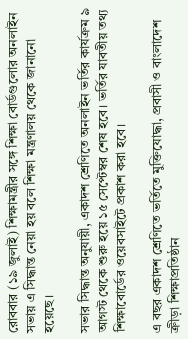রোববার (১৯ জুলাই) শিক্ষামন্ত্রীর সঙ্গে শিক্ষা বোর্ডগুলোর অনলাইন সভায় এ সিদ্ধান্ত নেয়া হয় বলে শিক্ষা মন্ত্রণালয় থেকে জানানো হয়েছে।

সভার সিদ্ধান্ত অনুযায়ী, একাদশ শ্রেণিতে অনলাইন ভর্তির কার্যক্রম ৯ আগস্ট থেকে শুরু হয়ে ১৫ সেপ্টেম্বর শেষ হবে। ভর্তির যাবতীয় তথ্য শিক্ষাবোর্ডের ওয়েবসাইটে প্রকাশ করা হবে।

এ বছর একাদশ শ্রেণিতে ভর্তিতে মুক্তিযোদ্ধা, প্রবাসী ও বাংলাদেশ ক্রীড়া শিক্ষাপ্রতিষ্ঠান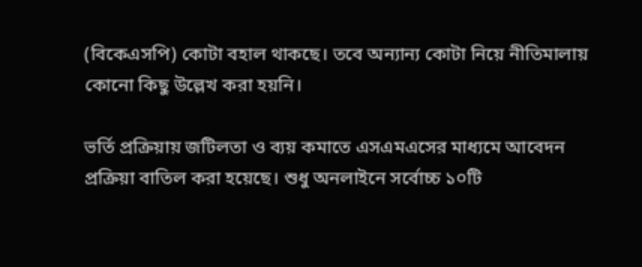(বিকেএসপি) কোটা বহাল থাকছে। তবে অন্যান্য কোটা নিয়ে নীতিমালায় কোনো কিছু উল্লেখ করা হয়নি।

ভর্তি প্রক্রিয়ায় জটিলতা ও ব্যয় কমাতে এসএমএসের মাধ্যমে আবেদন প্রক্রিয়া বাতিল করা হয়েছে। শুধু অনলাইনে সর্বোচ্চ ১০টি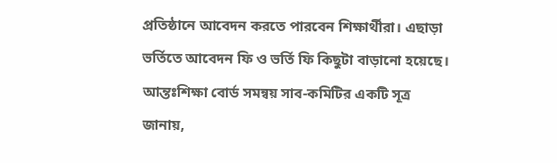প্রতিষ্ঠানে আবেদন করতে পারবেন শিক্ষার্থীরা। এছাড়া ভর্তিতে আবেদন ফি ও ভর্তি ফি কিছুটা বাড়ানো হয়েছে। আন্তঃশিক্ষা বোর্ড সমন্বয় সাব-কমিটির একটি সূত্র জানায়,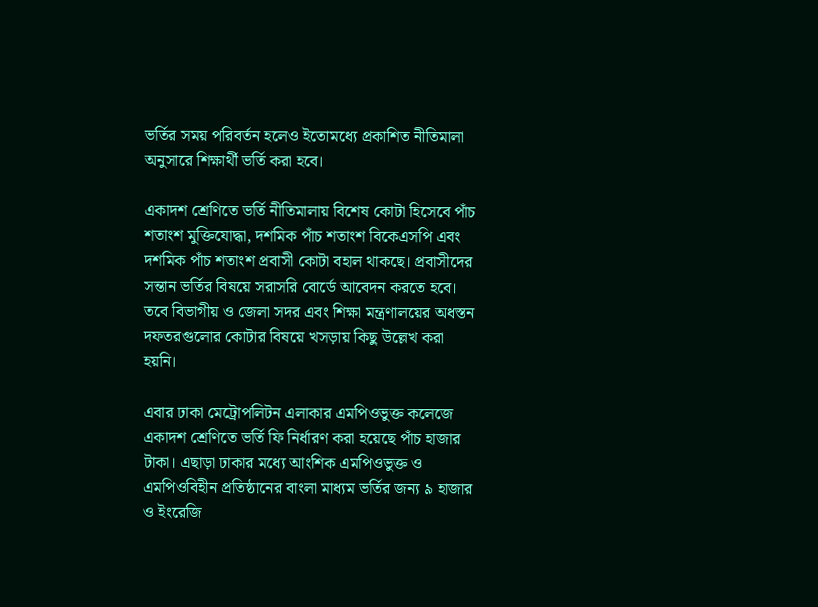ভর্তির সময় পরিবর্তন হলেও ইতোমধ্যে প্রকাশিত নীতিমালা অনুসারে শিক্ষার্থী ভর্তি করা হবে।

একাদশ শ্রেণিতে ভর্তি নীতিমালায় বিশেষ কোটা হিসেবে পাঁচ শতাংশ মুক্তিযোদ্ধা, দশমিক পাঁচ শতাংশ বিকেএসপি এবং দশমিক পাঁচ শতাংশ প্রবাসী কোটা বহাল থাকছে। প্রবাসীদের সন্তান ভর্তির বিষয়ে সরাসরি বোর্ডে আবেদন করতে হবে। তবে বিভাগীয় ও জেলা সদর এবং শিক্ষা মন্ত্রণালয়ের অধস্তন দফতরগুলোর কোটার বিষয়ে খসড়ায় কিছু উল্লেখ করা হয়নি।

এবার ঢাকা মেট্রোপলিটন এলাকার এমপিওভুক্ত কলেজে একাদশ শ্রেণিতে ভর্তি ফি নির্ধারণ করা হয়েছে পাঁচ হাজার টাকা। এছাড়া ঢাকার মধ্যে আংশিক এমপিওভুক্ত ও এমপিওবিহীন প্রতিষ্ঠানের বাংলা মাধ্যম ভর্তির জন্য ৯ হাজার ও ইংরেজি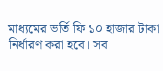মাধ্যমের ভর্তি ফি ১০ হাজার টাকা নির্ধারণ করা হবে। সব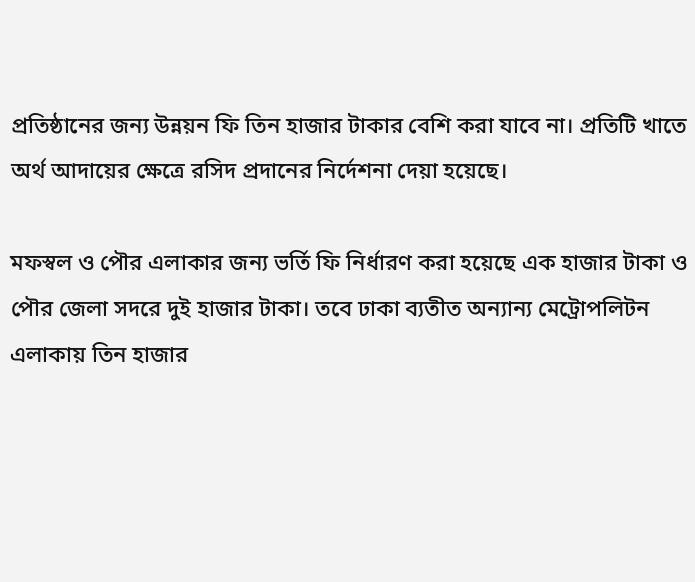প্রতিষ্ঠানের জন্য উন্নয়ন ফি তিন হাজার টাকার বেশি করা যাবে না। প্রতিটি খাতে অর্থ আদায়ের ক্ষেত্রে রসিদ প্রদানের নির্দেশনা দেয়া হয়েছে।

মফস্বল ও পৌর এলাকার জন্য ভর্তি ফি নির্ধারণ করা হয়েছে এক হাজার টাকা ও পৌর জেলা সদরে দুই হাজার টাকা। তবে ঢাকা ব্যতীত অন্যান্য মেট্রোপলিটন এলাকায় তিন হাজার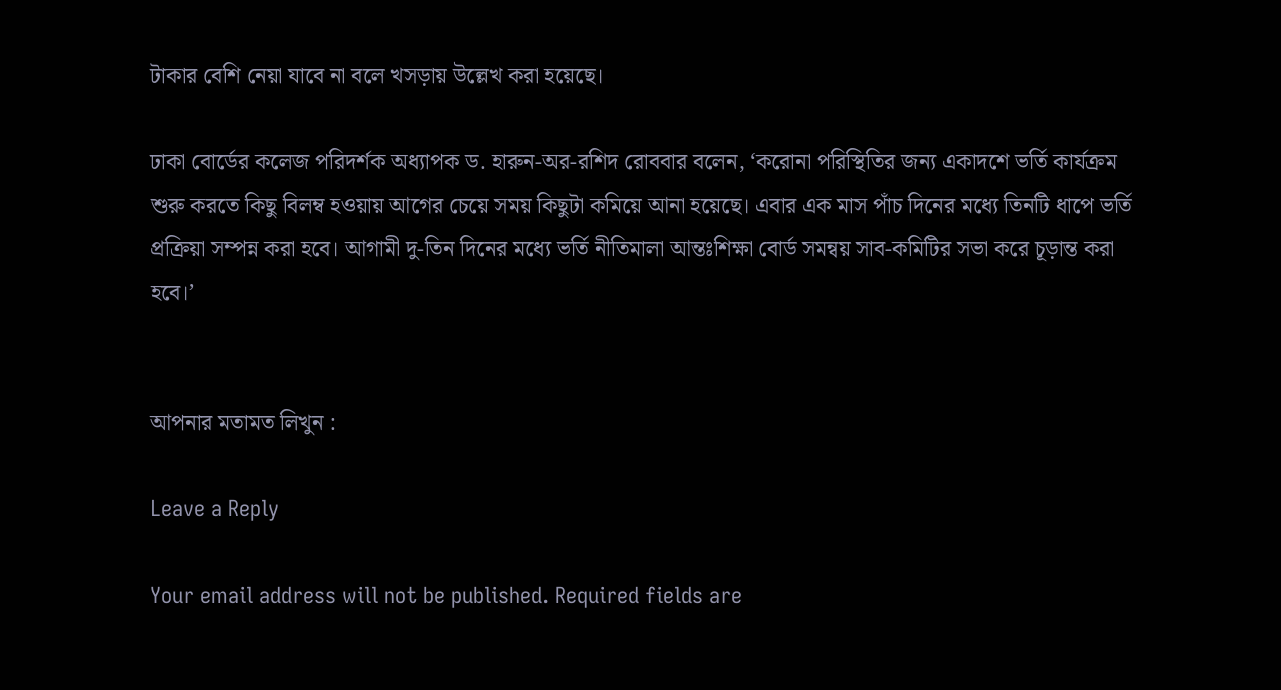টাকার বেশি নেয়া যাবে না বলে খসড়ায় উল্লেখ করা হয়েছে।

ঢাকা বোর্ডের কলেজ পরিদর্শক অধ্যাপক ড. হারুন-অর-রশিদ রোববার বলেন, ‘করোনা পরিস্থিতির জন্য একাদশে ভর্তি কার্যক্রম শুরু করতে কিছু বিলম্ব হওয়ায় আগের চেয়ে সময় কিছুটা কমিয়ে আনা হয়েছে। এবার এক মাস পাঁচ দিনের মধ্যে তিনটি ধাপে ভর্তি প্রক্রিয়া সম্পন্ন করা হবে। আগামী দু-তিন দিনের মধ্যে ভর্তি নীতিমালা আন্তঃশিক্ষা বোর্ড সমন্বয় সাব-কমিটির সভা করে চূড়ান্ত করা হবে।’


আপনার মতামত লিখুন :

Leave a Reply

Your email address will not be published. Required fields are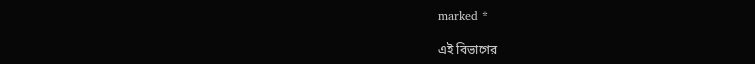marked *

এই বিভাগের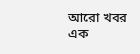আরো খবর
এক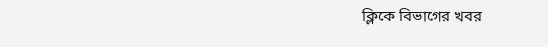ক্লিকে বিভাগের খবর